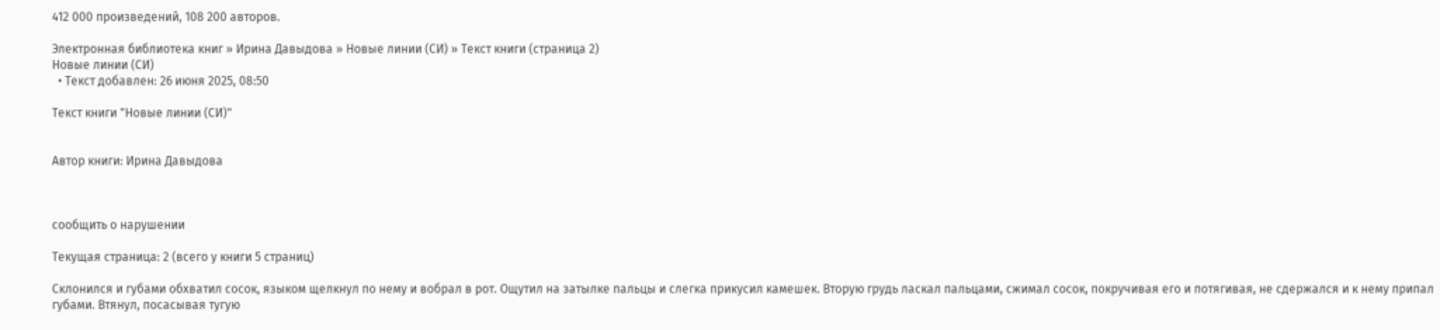412 000 произведений, 108 200 авторов.

Электронная библиотека книг » Ирина Давыдова » Новые линии (СИ) » Текст книги (страница 2)
Новые линии (СИ)
  • Текст добавлен: 26 июня 2025, 08:50

Текст книги "Новые линии (СИ)"


Автор книги: Ирина Давыдова



сообщить о нарушении

Текущая страница: 2 (всего у книги 5 страниц)

Склонился и губами обхватил сосок, языком щелкнул по нему и вобрал в рот. Ощутил на затылке пальцы и слегка прикусил камешек. Вторую грудь ласкал пальцами, сжимал сосок, покручивая его и потягивая, не сдержался и к нему припал губами. Втянул, посасывая тугую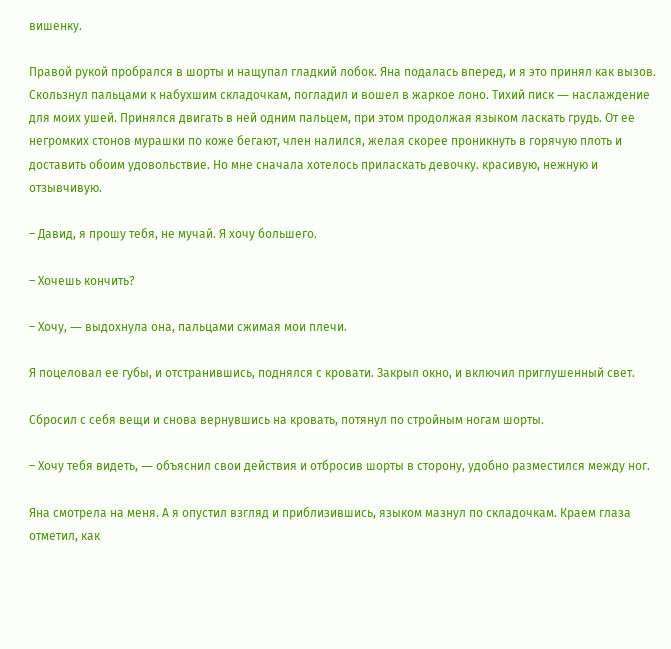вишенку.

Правой рукой пробрался в шорты и нащупал гладкий лобок. Яна подалась вперед, и я это принял как вызов. Скользнул пальцами к набухшим складочкам, погладил и вошел в жаркое лоно. Тихий писк ― наслаждение для моих ушей. Принялся двигать в ней одним пальцем, при этом продолжая языком ласкать грудь. От ее негромких стонов мурашки по коже бегают, член налился, желая скорее проникнуть в горячую плоть и доставить обоим удовольствие. Но мне сначала хотелось приласкать девочку. красивую, нежную и отзывчивую.

– Давид, я прошу тебя, не мучай. Я хочу большего.

– Хочешь кончить?

– Хочу, ― выдохнула она, пальцами сжимая мои плечи.

Я поцеловал ее губы, и отстранившись, поднялся с кровати. Закрыл окно, и включил приглушенный свет.

Сбросил с себя вещи и снова вернувшись на кровать, потянул по стройным ногам шорты.

– Хочу тебя видеть, ― объяснил свои действия и отбросив шорты в сторону, удобно разместился между ног.

Яна смотрела на меня. А я опустил взгляд и приблизившись, языком мазнул по складочкам. Краем глаза отметил, как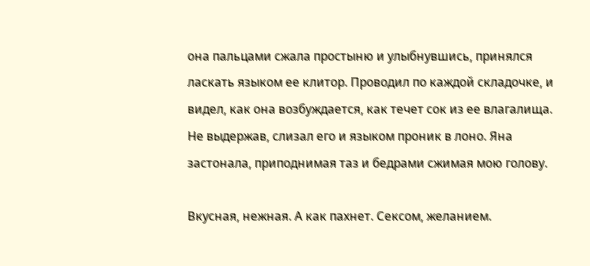она пальцами сжала простыню и улыбнувшись, принялся ласкать языком ее клитор. Проводил по каждой складочке, и видел, как она возбуждается, как течет сок из ее влагалища. Не выдержав, слизал его и языком проник в лоно. Яна застонала, приподнимая таз и бедрами сжимая мою голову.

Вкусная, нежная. А как пахнет. Сексом, желанием.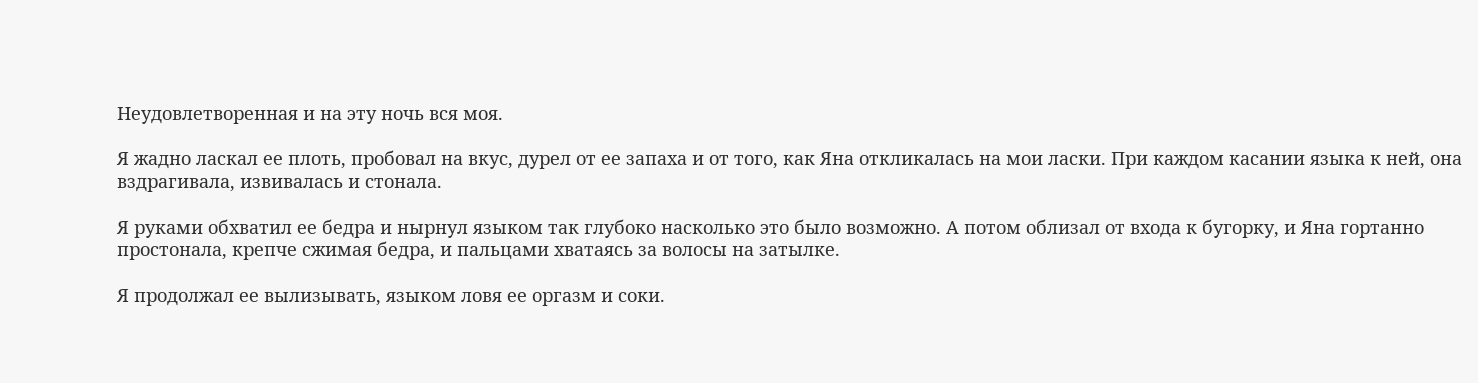Неудовлетворенная и на эту ночь вся моя.

Я жадно ласкал ее плоть, пробовал на вкус, дурел от ее запаха и от того, как Яна откликалась на мои ласки. При каждом касании языка к ней, она вздрагивала, извивалась и стонала.

Я руками обхватил ее бедра и нырнул языком так глубоко насколько это было возможно. А потом облизал от входа к бугорку, и Яна гортанно простонала, крепче сжимая бедра, и пальцами хватаясь за волосы на затылке.

Я продолжал ее вылизывать, языком ловя ее оргазм и соки.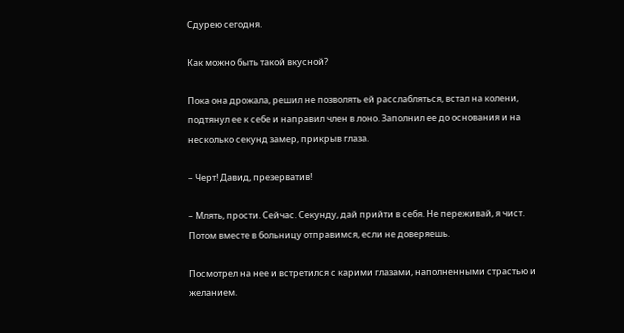Сдурею сегодня.

Как можно быть такой вкусной?

Пока она дрожала, решил не позволять ей расслабляться, встал на колени, подтянул ее к себе и направил член в лоно. Заполнил ее до основания и на несколько секунд замер, прикрыв глаза.

– Черт! Давид, презерватив!

– Млять, прости. Сейчас. Секунду, дай прийти в себя. Не переживай, я чист. Потом вместе в больницу отправимся, если не доверяешь.

Посмотрел на нее и встретился с карими глазами, наполненными страстью и желанием.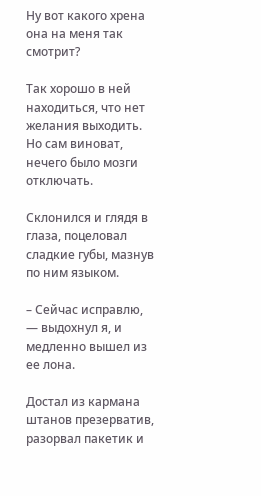Ну вот какого хрена она на меня так смотрит?

Так хорошо в ней находиться, что нет желания выходить. Но сам виноват, нечего было мозги отключать.

Склонился и глядя в глаза, поцеловал сладкие губы, мазнув по ним языком.

– Сейчас исправлю, ― выдохнул я, и медленно вышел из ее лона.

Достал из кармана штанов презерватив, разорвал пакетик и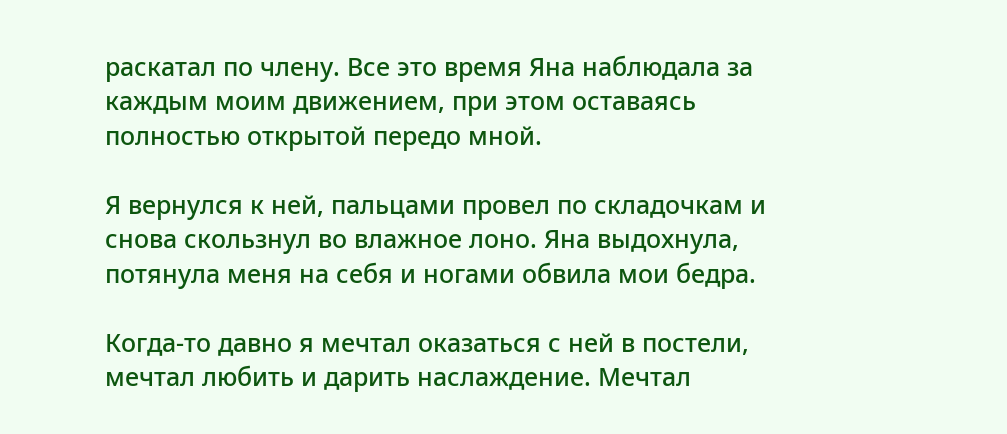раскатал по члену. Все это время Яна наблюдала за каждым моим движением, при этом оставаясь полностью открытой передо мной.

Я вернулся к ней, пальцами провел по складочкам и снова скользнул во влажное лоно. Яна выдохнула, потянула меня на себя и ногами обвила мои бедра.

Когда‐то давно я мечтал оказаться с ней в постели, мечтал любить и дарить наслаждение. Мечтал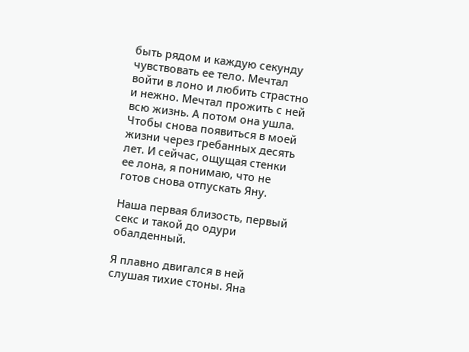быть рядом и каждую секунду чувствовать ее тело. Мечтал войти в лоно и любить страстно и нежно. Мечтал прожить с ней всю жизнь. А потом она ушла. Чтобы снова появиться в моей жизни через гребанных десять лет. И сейчас, ощущая стенки ее лона, я понимаю, что не готов снова отпускать Яну.

Наша первая близость, первый секс и такой до одури обалденный.

Я плавно двигался в ней слушая тихие стоны. Яна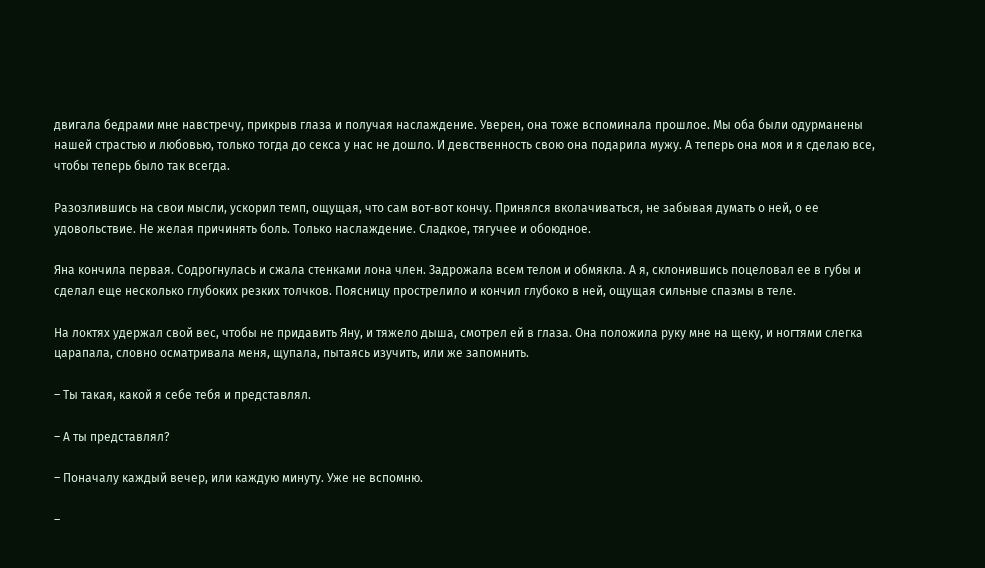двигала бедрами мне навстречу, прикрыв глаза и получая наслаждение. Уверен, она тоже вспоминала прошлое. Мы оба были одурманены нашей страстью и любовью, только тогда до секса у нас не дошло. И девственность свою она подарила мужу. А теперь она моя и я сделаю все, чтобы теперь было так всегда.

Разозлившись на свои мысли, ускорил темп, ощущая, что сам вот‐вот кончу. Принялся вколачиваться, не забывая думать о ней, о ее удовольствие. Не желая причинять боль. Только наслаждение. Сладкое, тягучее и обоюдное.

Яна кончила первая. Содрогнулась и сжала стенками лона член. Задрожала всем телом и обмякла. А я, склонившись поцеловал ее в губы и сделал еще несколько глубоких резких толчков. Поясницу прострелило и кончил глубоко в ней, ощущая сильные спазмы в теле.

На локтях удержал свой вес, чтобы не придавить Яну, и тяжело дыша, смотрел ей в глаза. Она положила руку мне на щеку, и ногтями слегка царапала, словно осматривала меня, щупала, пытаясь изучить, или же запомнить.

– Ты такая, какой я себе тебя и представлял.

– А ты представлял?

– Поначалу каждый вечер, или каждую минуту. Уже не вспомню.

–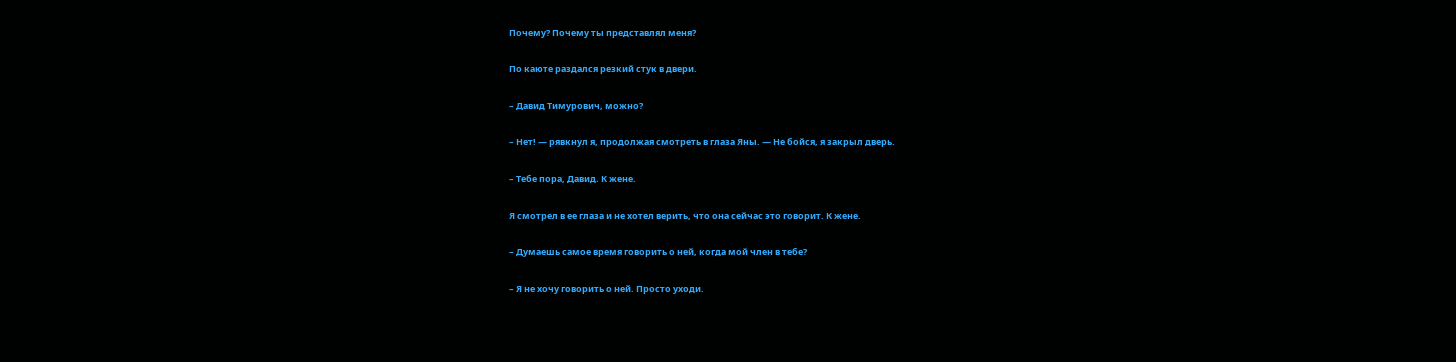Почему? Почему ты представлял меня?

По каюте раздался резкий стук в двери.

– Давид Тимурович, можно?

– Нет! ― рявкнул я, продолжая смотреть в глаза Яны. ― Не бойся, я закрыл дверь.

– Тебе пора, Давид. К жене.

Я смотрел в ее глаза и не хотел верить, что она сейчас это говорит. К жене.

– Думаешь самое время говорить о ней, когда мой член в тебе?

– Я не хочу говорить о ней. Просто уходи.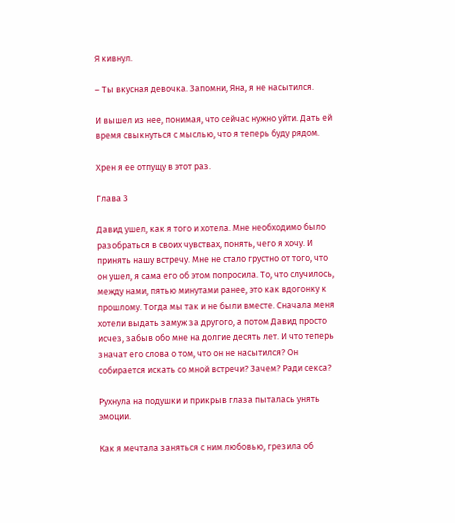Я кивнул.

– Ты вкусная девочка. Запомни, Яна, я не насытился.

И вышел из нее, понимая, что сейчас нужно уйти. Дать ей время свыкнуться с мыслью, что я теперь буду рядом.

Хрен я ее отпущу в этот раз.

Глава 3

Давид ушел, как я того и хотела. Мне необходимо было разобраться в своих чувствах, понять, чего я хочу. И принять нашу встречу. Мне не стало грустно от того, что он ушел, я сама его об этом попросила. То, что случилось, между нами, пятью минутами ранее, это как вдогонку к прошлому. Тогда мы так и не были вместе. Сначала меня хотели выдать замуж за другого, а потом Давид просто исчез, забыв обо мне на долгие десять лет. И что теперь значат его слова о том, что он не насытился? Он собирается искать со мной встречи? Зачем? Ради секса?

Рухнула на подушки и прикрыв глаза пыталась унять эмоции.

Как я мечтала заняться с ним любовью, грезила об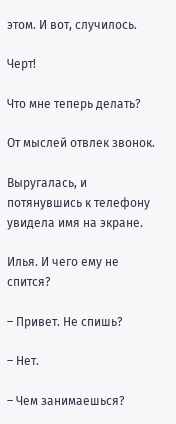этом. И вот, случилось.

Черт!

Что мне теперь делать?

От мыслей отвлек звонок.

Выругалась, и потянувшись к телефону увидела имя на экране.

Илья. И чего ему не спится?

– Привет. Не спишь?

– Нет.

– Чем занимаешься?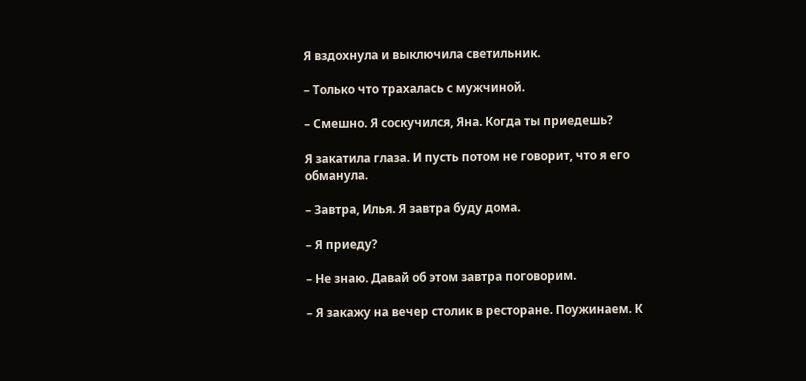Я вздохнула и выключила светильник.

– Только что трахалась с мужчиной.

– Смешно. Я соскучился, Яна. Когда ты приедешь?

Я закатила глаза. И пусть потом не говорит, что я его обманула.

– Завтра, Илья. Я завтра буду дома.

– Я приеду?

– Не знаю. Давай об этом завтра поговорим.

– Я закажу на вечер столик в ресторане. Поужинаем. К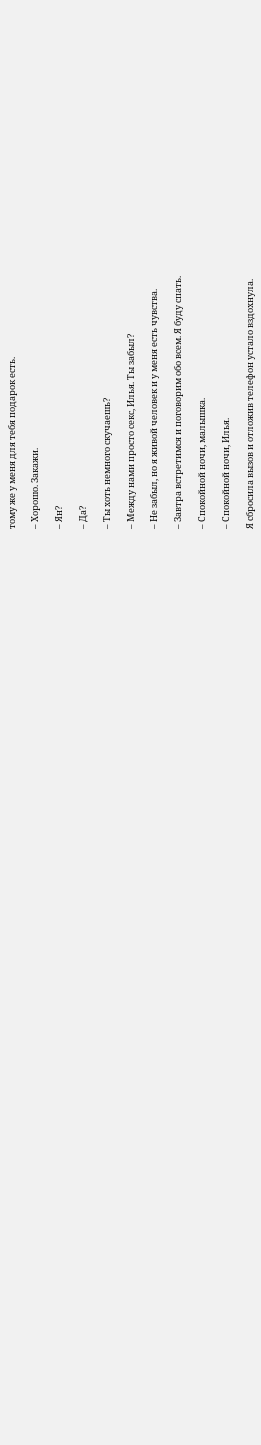тому же у меня для тебя подарок есть.

– Хорошо. Закажи.

– Ян?

– Да?

– Ты хоть немного скучаешь?

– Между нами просто секс, Илья. Ты забыл?

– Не забыл, но я живой человек и у меня есть чувства.

– Завтра встретимся и поговорим обо всем. Я буду спать.

– Спокойной ночи, малышка.

– Спокойной ночи, Илья.

Я сбросила вызов и отложив телефон устало вздохнула.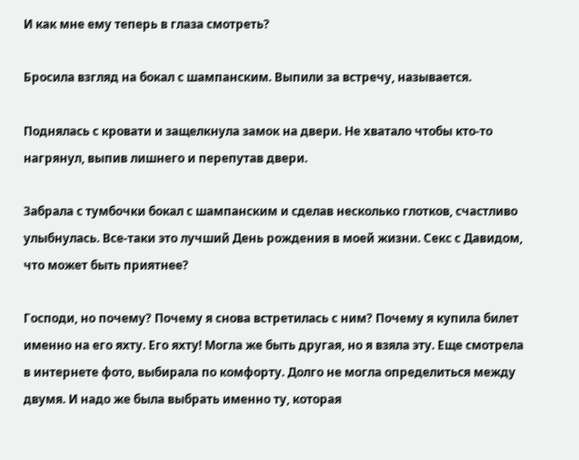И как мне ему теперь в глаза смотреть?

Бросила взгляд на бокал с шампанским. Выпили за встречу, называется.

Поднялась с кровати и защелкнула замок на двери. Не хватало чтобы кто‐то нагрянул, выпив лишнего и перепутав двери.

Забрала с тумбочки бокал с шампанским и сделав несколько глотков, счастливо улыбнулась. Все‐таки это лучший День рождения в моей жизни. Секс с Давидом, что может быть приятнее?

Господи, но почему? Почему я снова встретилась с ним? Почему я купила билет именно на его яхту. Его яхту! Могла же быть другая, но я взяла эту. Еще смотрела в интернете фото, выбирала по комфорту. Долго не могла определиться между двумя. И надо же была выбрать именно ту, которая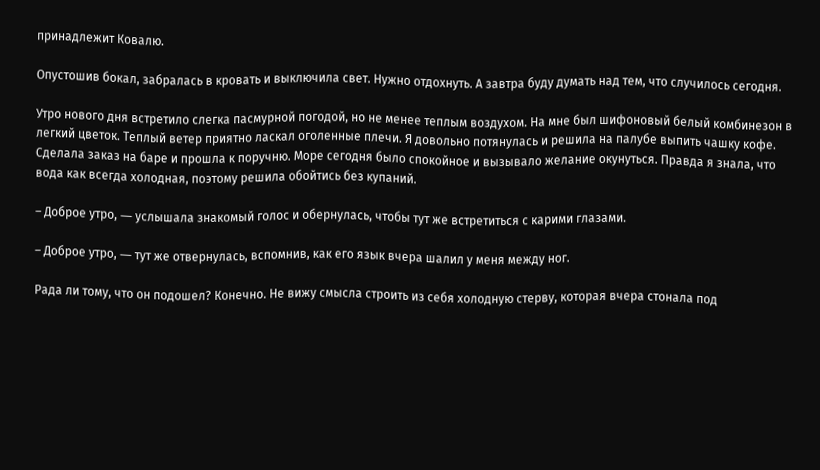принадлежит Ковалю.

Опустошив бокал, забралась в кровать и выключила свет. Нужно отдохнуть. А завтра буду думать над тем, что случилось сегодня.

Утро нового дня встретило слегка пасмурной погодой, но не менее теплым воздухом. На мне был шифоновый белый комбинезон в легкий цветок. Теплый ветер приятно ласкал оголенные плечи. Я довольно потянулась и решила на палубе выпить чашку кофе. Сделала заказ на баре и прошла к поручню. Море сегодня было спокойное и вызывало желание окунуться. Правда я знала, что вода как всегда холодная, поэтому решила обойтись без купаний.

– Доброе утро, ― услышала знакомый голос и обернулась, чтобы тут же встретиться с карими глазами.

– Доброе утро, ― тут же отвернулась, вспомнив, как его язык вчера шалил у меня между ног.

Рада ли тому, что он подошел? Конечно. Не вижу смысла строить из себя холодную стерву, которая вчера стонала под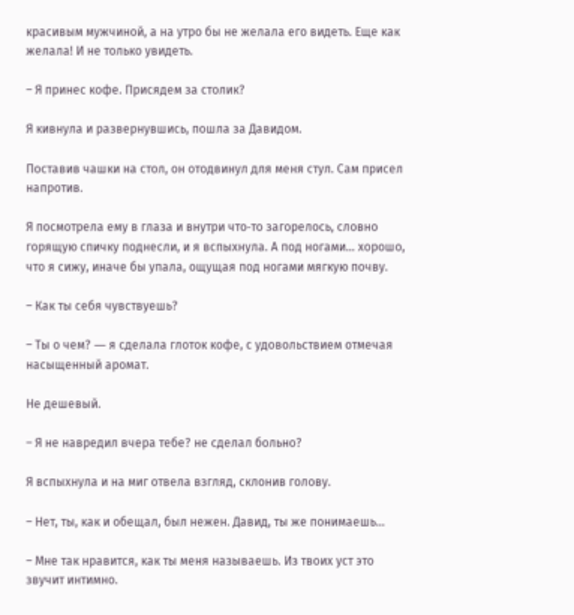красивым мужчиной, а на утро бы не желала его видеть. Еще как желала! И не только увидеть.

– Я принес кофе. Присядем за столик?

Я кивнула и развернувшись, пошла за Давидом.

Поставив чашки на стол, он отодвинул для меня стул. Сам присел напротив.

Я посмотрела ему в глаза и внутри что‐то загорелось, словно горящую спичку поднесли, и я вспыхнула. А под ногами… хорошо, что я сижу, иначе бы упала, ощущая под ногами мягкую почву.

– Как ты себя чувствуешь?

– Ты о чем? ― я сделала глоток кофе, с удовольствием отмечая насыщенный аромат.

Не дешевый.

– Я не навредил вчера тебе? не сделал больно?

Я вспыхнула и на миг отвела взгляд, склонив голову.

– Нет, ты, как и обещал, был нежен. Давид, ты же понимаешь…

– Мне так нравится, как ты меня называешь. Из твоих уст это звучит интимно.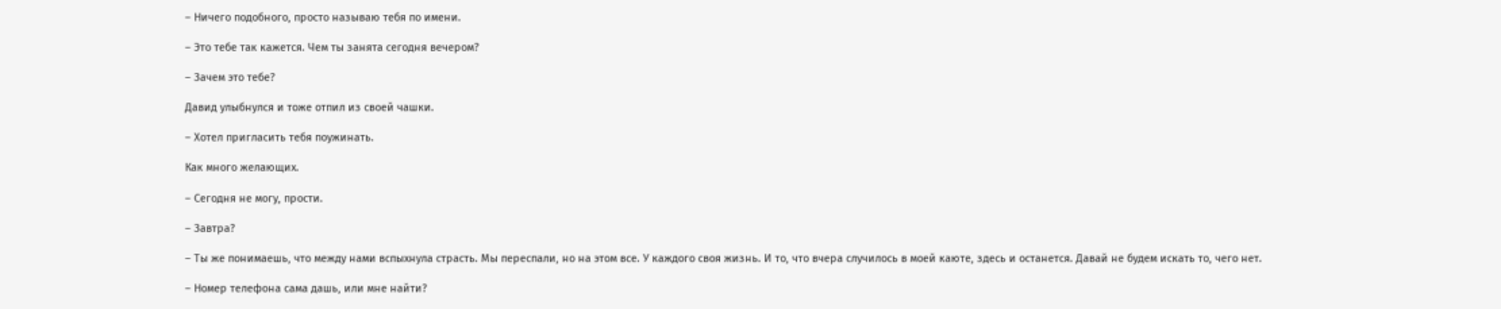– Ничего подобного, просто называю тебя по имени.

– Это тебе так кажется. Чем ты занята сегодня вечером?

– Зачем это тебе?

Давид улыбнулся и тоже отпил из своей чашки.

– Хотел пригласить тебя поужинать.

Как много желающих.

– Сегодня не могу, прости.

– Завтра?

– Ты же понимаешь, что между нами вспыхнула страсть. Мы переспали, но на этом все. У каждого своя жизнь. И то, что вчера случилось в моей каюте, здесь и останется. Давай не будем искать то, чего нет.

– Номер телефона сама дашь, или мне найти?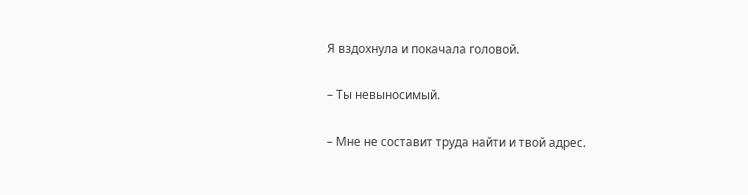Я вздохнула и покачала головой.

– Ты невыносимый.

– Мне не составит труда найти и твой адрес.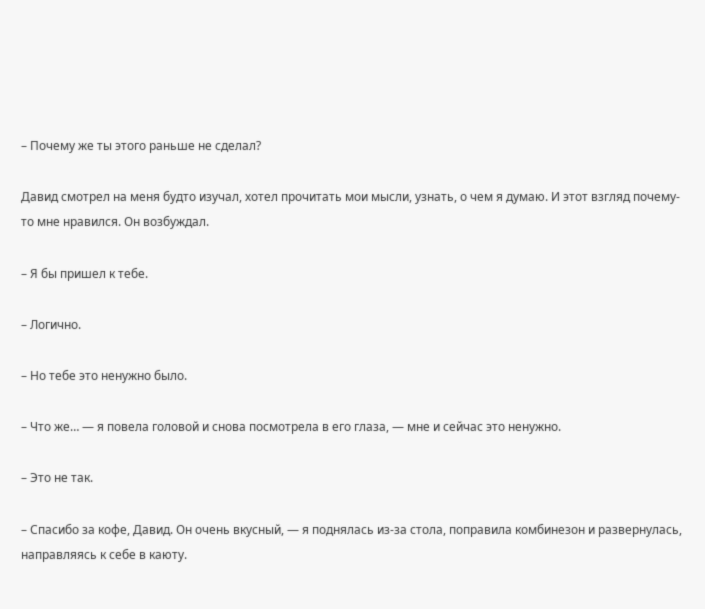– Почему же ты этого раньше не сделал?

Давид смотрел на меня будто изучал, хотел прочитать мои мысли, узнать, о чем я думаю. И этот взгляд почему‐то мне нравился. Он возбуждал.

– Я бы пришел к тебе.

– Логично.

– Но тебе это ненужно было.

– Что же… ― я повела головой и снова посмотрела в его глаза, ― мне и сейчас это ненужно.

– Это не так.

– Спасибо за кофе, Давид. Он очень вкусный, ― я поднялась из‐за стола, поправила комбинезон и развернулась, направляясь к себе в каюту.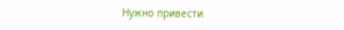Нужно привести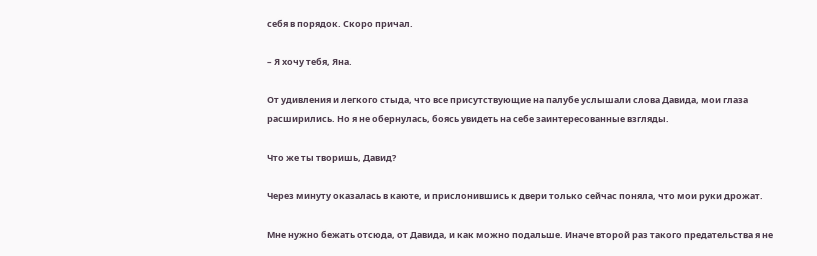себя в порядок. Скоро причал.

– Я хочу тебя, Яна.

От удивления и легкого стыда, что все присутствующие на палубе услышали слова Давида, мои глаза расширились. Но я не обернулась, боясь увидеть на себе заинтересованные взгляды.

Что же ты творишь, Давид?

Через минуту оказалась в каюте, и прислонившись к двери только сейчас поняла, что мои руки дрожат.

Мне нужно бежать отсюда, от Давида, и как можно подальше. Иначе второй раз такого предательства я не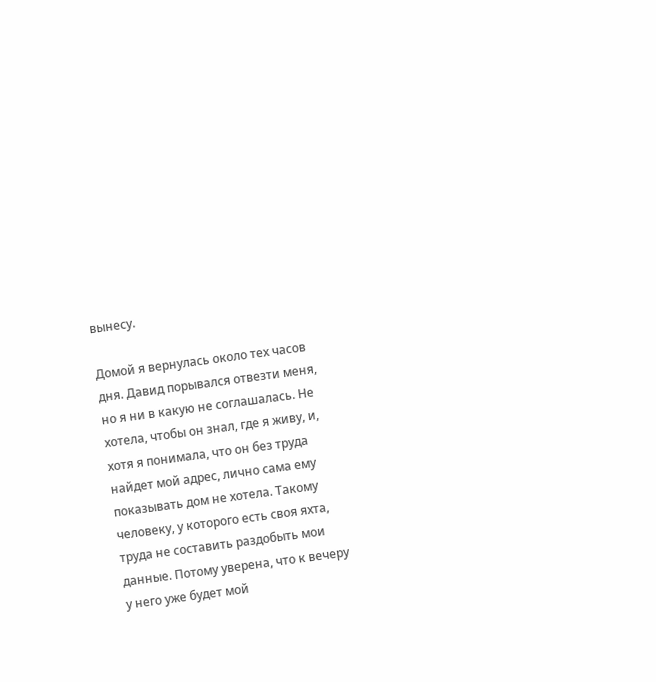вынесу.

Домой я вернулась около тех часов дня. Давид порывался отвезти меня, но я ни в какую не соглашалась. Не хотела, чтобы он знал, где я живу, и, хотя я понимала, что он без труда найдет мой адрес, лично сама ему показывать дом не хотела. Такому человеку, у которого есть своя яхта, труда не составить раздобыть мои данные. Потому уверена, что к вечеру у него уже будет мой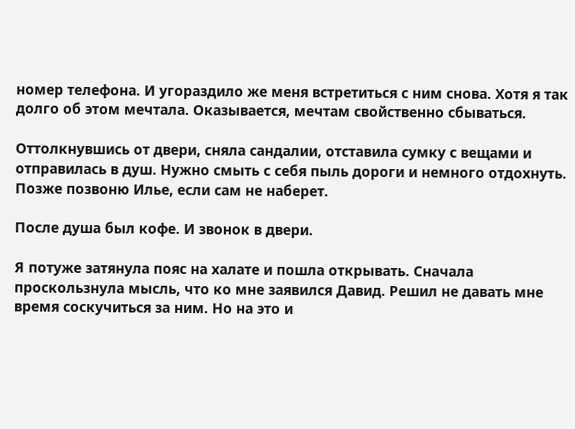номер телефона. И угораздило же меня встретиться с ним снова. Хотя я так долго об этом мечтала. Оказывается, мечтам свойственно сбываться.

Оттолкнувшись от двери, сняла сандалии, отставила сумку с вещами и отправилась в душ. Нужно смыть с себя пыль дороги и немного отдохнуть. Позже позвоню Илье, если сам не наберет.

После душа был кофе. И звонок в двери.

Я потуже затянула пояс на халате и пошла открывать. Сначала проскользнула мысль, что ко мне заявился Давид. Решил не давать мне время соскучиться за ним. Но на это и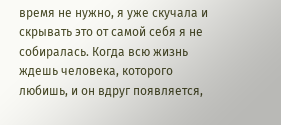время не нужно, я уже скучала и скрывать это от самой себя я не собиралась. Когда всю жизнь ждешь человека, которого любишь, и он вдруг появляется,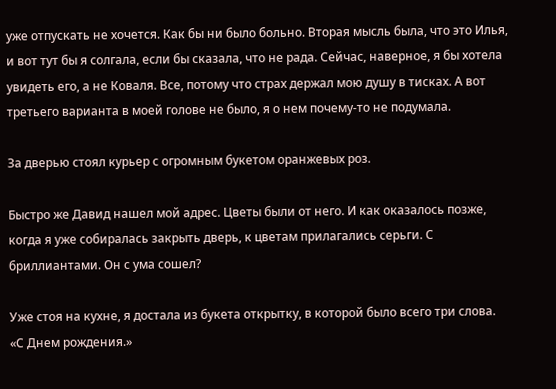уже отпускать не хочется. Как бы ни было больно. Вторая мысль была, что это Илья, и вот тут бы я солгала, если бы сказала, что не рада. Сейчас, наверное, я бы хотела увидеть его, а не Коваля. Все, потому что страх держал мою душу в тисках. А вот третьего варианта в моей голове не было, я о нем почему‐то не подумала.

За дверью стоял курьер с огромным букетом оранжевых роз.

Быстро же Давид нашел мой адрес. Цветы были от него. И как оказалось позже, когда я уже собиралась закрыть дверь, к цветам прилагались серьги. С бриллиантами. Он с ума сошел?

Уже стоя на кухне, я достала из букета открытку, в которой было всего три слова. «С Днем рождения.»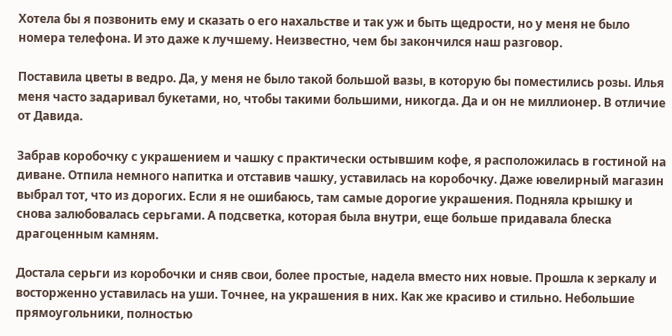Хотела бы я позвонить ему и сказать о его нахальстве и так уж и быть щедрости, но у меня не было номера телефона. И это даже к лучшему. Неизвестно, чем бы закончился наш разговор.

Поставила цветы в ведро. Да, у меня не было такой большой вазы, в которую бы поместились розы. Илья меня часто задаривал букетами, но, чтобы такими большими, никогда. Да и он не миллионер. В отличие от Давида.

Забрав коробочку с украшением и чашку с практически остывшим кофе, я расположилась в гостиной на диване. Отпила немного напитка и отставив чашку, уставилась на коробочку. Даже ювелирный магазин выбрал тот, что из дорогих. Если я не ошибаюсь, там самые дорогие украшения. Подняла крышку и снова залюбовалась серьгами. А подсветка, которая была внутри, еще больше придавала блеска драгоценным камням.

Достала серьги из коробочки и сняв свои, более простые, надела вместо них новые. Прошла к зеркалу и восторженно уставилась на уши. Точнее, на украшения в них. Как же красиво и стильно. Небольшие прямоугольники, полностью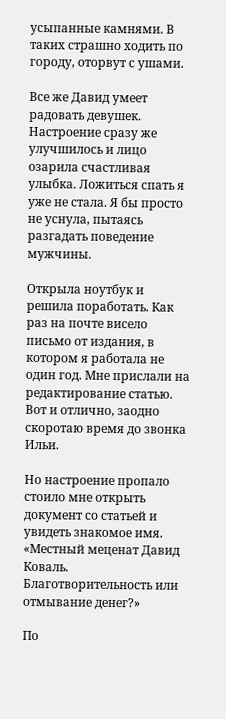усыпанные камнями. В таких страшно ходить по городу, оторвут с ушами.

Все же Давид умеет радовать девушек. Настроение сразу же улучшилось и лицо озарила счастливая улыбка. Ложиться спать я уже не стала. Я бы просто не уснула, пытаясь разгадать поведение мужчины.

Открыла ноутбук и решила поработать. Как раз на почте висело письмо от издания, в котором я работала не один год. Мне прислали на редактирование статью. Вот и отлично, заодно скоротаю время до звонка Ильи.

Но настроение пропало стоило мне открыть документ со статьей и увидеть знакомое имя. «Местный меценат Давид Коваль. Благотворительность или отмывание денег?»

По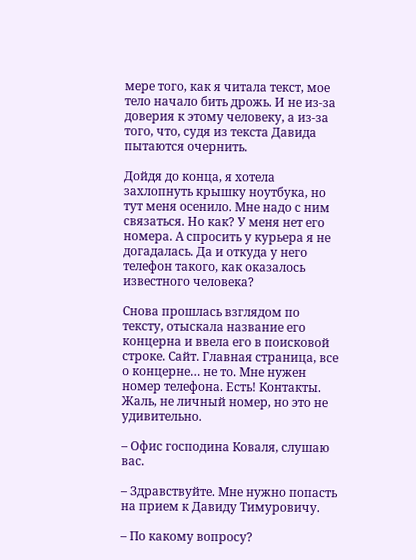мере того, как я читала текст, мое тело начало бить дрожь. И не из‐за доверия к этому человеку, а из‐за того, что, судя из текста Давида пытаются очернить.

Дойдя до конца, я хотела захлопнуть крышку ноутбука, но тут меня осенило. Мне надо с ним связаться. Но как? У меня нет его номера. А спросить у курьера я не догадалась. Да и откуда у него телефон такого, как оказалось известного человека?

Снова прошлась взглядом по тексту, отыскала название его концерна и ввела его в поисковой строке. Сайт. Главная страница, все о концерне… не то. Мне нужен номер телефона. Есть! Контакты. Жаль, не личный номер, но это не удивительно.

– Офис господина Коваля, слушаю вас.

– Здравствуйте. Мне нужно попасть на прием к Давиду Тимуровичу.

– По какому вопросу?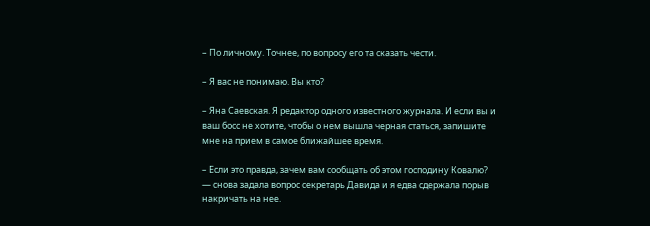– По личному. Точнее, по вопросу его та сказать чести.

– Я вас не понимаю. Вы кто?

– Яна Саевская. Я редактор одного известного журнала. И если вы и ваш босс не хотите, чтобы о нем вышла черная статься, запишите мне на прием в самое ближайшее время.

– Если это правда, зачем вам сообщать об этом господину Ковалю? ― снова задала вопрос секретарь Давида и я едва сдержала порыв накричать на нее.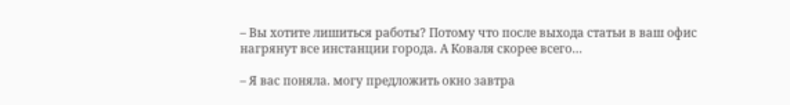– Вы хотите лишиться работы? Потому что после выхода статьи в ваш офис нагрянут все инстанции города. А Коваля скорее всего…

– Я вас поняла. могу предложить окно завтра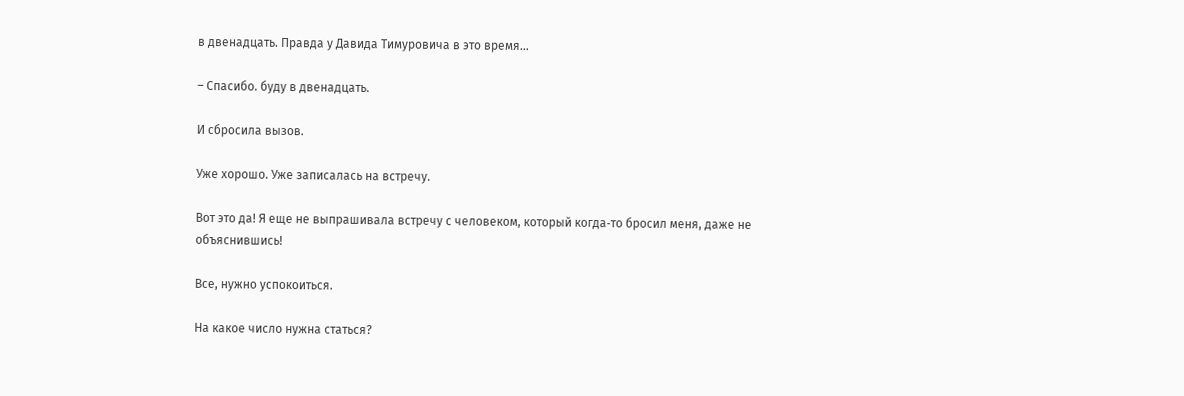в двенадцать. Правда у Давида Тимуровича в это время…

– Спасибо. буду в двенадцать.

И сбросила вызов.

Уже хорошо. Уже записалась на встречу.

Вот это да! Я еще не выпрашивала встречу с человеком, который когда‐то бросил меня, даже не объяснившись!

Все, нужно успокоиться.

На какое число нужна статься?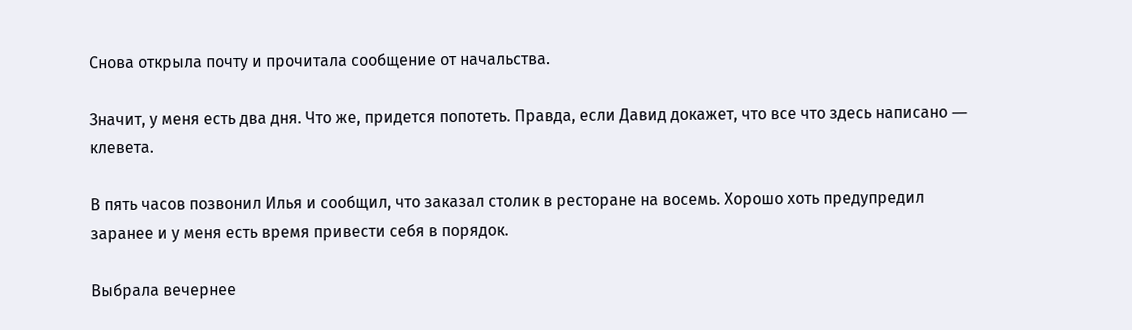Снова открыла почту и прочитала сообщение от начальства.

Значит, у меня есть два дня. Что же, придется попотеть. Правда, если Давид докажет, что все что здесь написано ― клевета.

В пять часов позвонил Илья и сообщил, что заказал столик в ресторане на восемь. Хорошо хоть предупредил заранее и у меня есть время привести себя в порядок.

Выбрала вечернее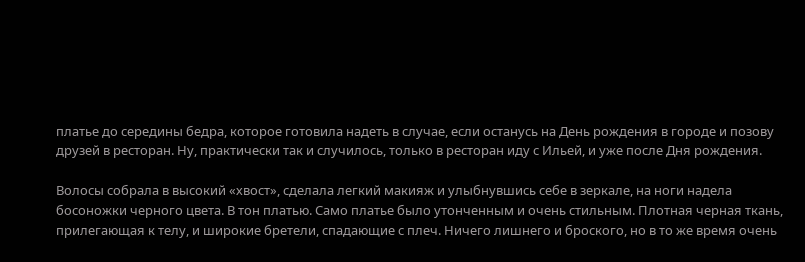платье до середины бедра, которое готовила надеть в случае, если останусь на День рождения в городе и позову друзей в ресторан. Ну, практически так и случилось, только в ресторан иду с Ильей, и уже после Дня рождения.

Волосы собрала в высокий «хвост», сделала легкий макияж и улыбнувшись себе в зеркале, на ноги надела босоножки черного цвета. В тон платью. Само платье было утонченным и очень стильным. Плотная черная ткань, прилегающая к телу, и широкие бретели, спадающие с плеч. Ничего лишнего и броского, но в то же время очень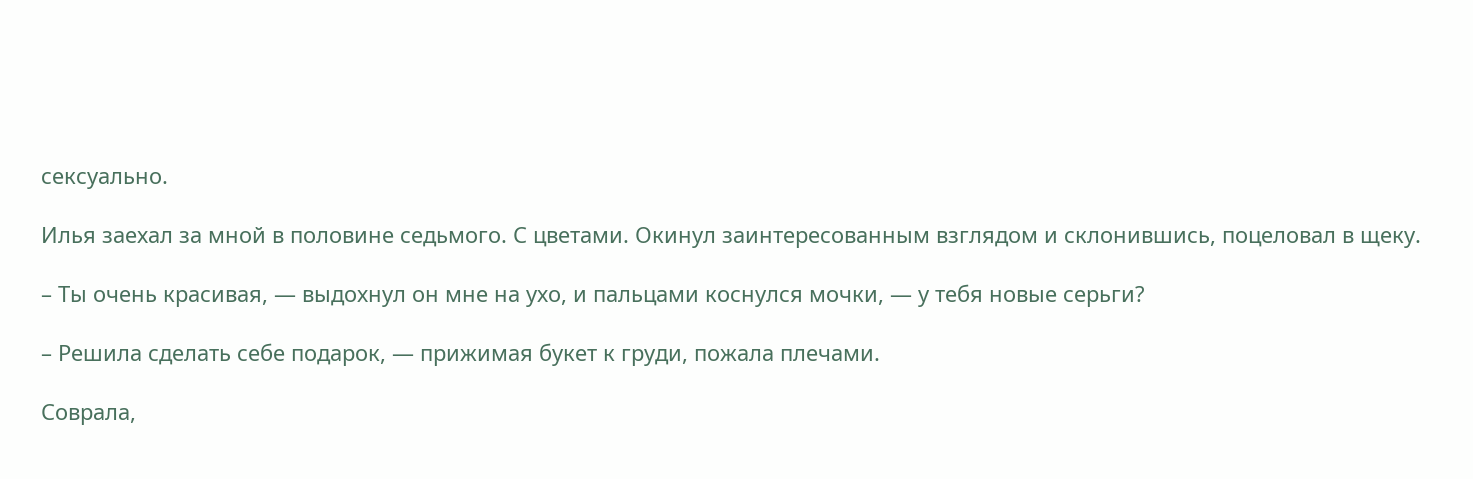сексуально.

Илья заехал за мной в половине седьмого. С цветами. Окинул заинтересованным взглядом и склонившись, поцеловал в щеку.

– Ты очень красивая, ― выдохнул он мне на ухо, и пальцами коснулся мочки, ― у тебя новые серьги?

– Решила сделать себе подарок, ― прижимая букет к груди, пожала плечами.

Соврала,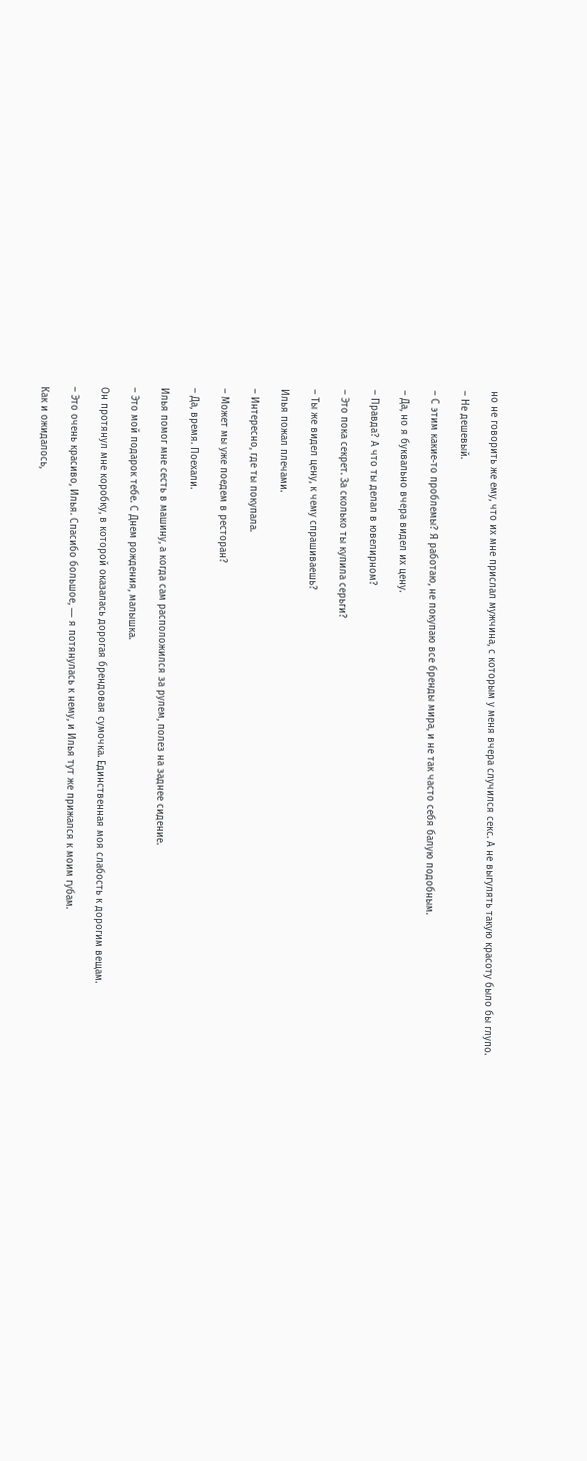но не говорить же ему, что их мне прислал мужчина, с которым у меня вчера случился секс. А не выгулять такую красоту было бы глупо.

– Не дешевый.

– С этим какие‐то проблемы? Я работаю, не покупаю все бренды мира, и не так часто себя балую подобным.

– Да, но я буквально вчера видел их цену.

– Правда? А что ты делал в ювелирном?

– Это пока секрет. За сколько ты купила серьги?

– Ты же видел цену, к чему спрашиваешь?

Илья пожал плечами.

– Интересно, где ты покупала.

– Может мы уже поедем в ресторан?

– Да, время. Поехали.

Илья помог мне сесть в машину, а когда сам расположился за рулем, полез на заднее сидение.

– Это мой подарок тебе. С Днем рождения, малышка.

Он протянул мне коробку, в которой оказалась дорогая брендовая сумочка. Единственная моя слабость к дорогим вещам.

– Это очень красиво, Илья. Спасибо большое, ― я потянулась к нему, и Илья тут же прижался к моим губам.

Как и ожидалось,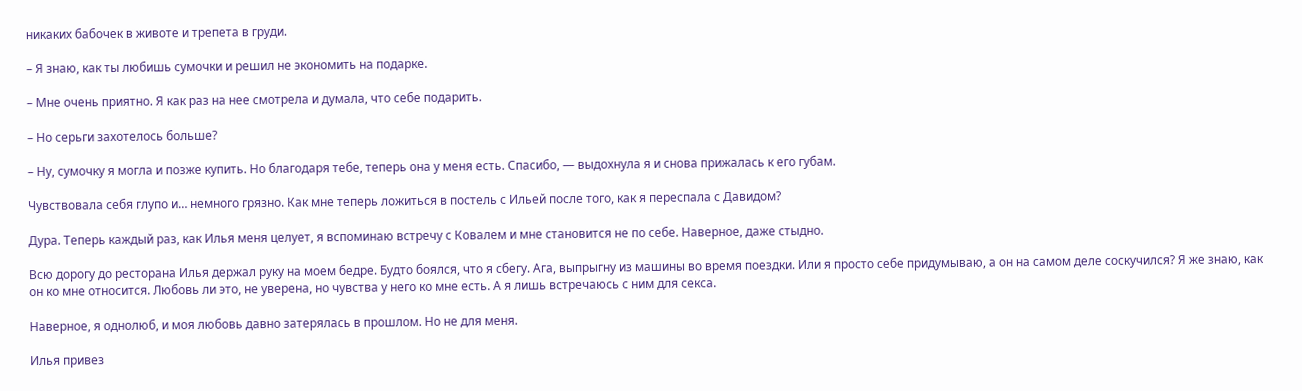никаких бабочек в животе и трепета в груди.

– Я знаю, как ты любишь сумочки и решил не экономить на подарке.

– Мне очень приятно. Я как раз на нее смотрела и думала, что себе подарить.

– Но серьги захотелось больше?

– Ну, сумочку я могла и позже купить. Но благодаря тебе, теперь она у меня есть. Спасибо, ― выдохнула я и снова прижалась к его губам.

Чувствовала себя глупо и… немного грязно. Как мне теперь ложиться в постель с Ильей после того, как я переспала с Давидом?

Дура. Теперь каждый раз, как Илья меня целует, я вспоминаю встречу с Ковалем и мне становится не по себе. Наверное, даже стыдно.

Всю дорогу до ресторана Илья держал руку на моем бедре. Будто боялся, что я сбегу. Ага, выпрыгну из машины во время поездки. Или я просто себе придумываю, а он на самом деле соскучился? Я же знаю, как он ко мне относится. Любовь ли это, не уверена, но чувства у него ко мне есть. А я лишь встречаюсь с ним для секса.

Наверное, я однолюб, и моя любовь давно затерялась в прошлом. Но не для меня.

Илья привез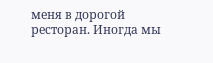меня в дорогой ресторан. Иногда мы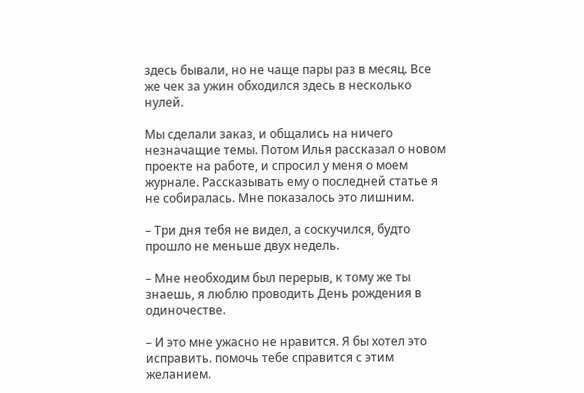здесь бывали, но не чаще пары раз в месяц. Все же чек за ужин обходился здесь в несколько нулей.

Мы сделали заказ, и общались на ничего незначащие темы. Потом Илья рассказал о новом проекте на работе, и спросил у меня о моем журнале. Рассказывать ему о последней статье я не собиралась. Мне показалось это лишним.

– Три дня тебя не видел, а соскучился, будто прошло не меньше двух недель.

– Мне необходим был перерыв, к тому же ты знаешь, я люблю проводить День рождения в одиночестве.

– И это мне ужасно не нравится. Я бы хотел это исправить. помочь тебе справится с этим желанием.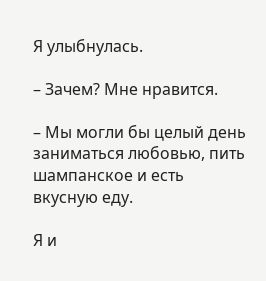Я улыбнулась.

– Зачем? Мне нравится.

– Мы могли бы целый день заниматься любовью, пить шампанское и есть вкусную еду.

Я и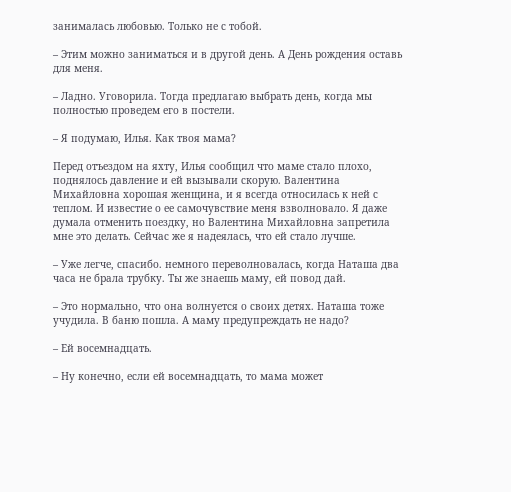занималась любовью. Только не с тобой.

– Этим можно заниматься и в другой день. А День рождения оставь для меня.

– Ладно. Уговорила. Тогда предлагаю выбрать день, когда мы полностью проведем его в постели.

– Я подумаю, Илья. Как твоя мама?

Перед отъездом на яхту, Илья сообщил что маме стало плохо, поднялось давление и ей вызывали скорую. Валентина Михайловна хорошая женщина, и я всегда относилась к ней с теплом. И известие о ее самочувствие меня взволновало. Я даже думала отменить поездку, но Валентина Михайловна запретила мне это делать. Сейчас же я надеялась, что ей стало лучше.

– Уже легче, спасибо. немного переволновалась, когда Наташа два часа не брала трубку. Ты же знаешь маму, ей повод дай.

– Это нормально, что она волнуется о своих детях. Наташа тоже учудила. В баню пошла. А маму предупреждать не надо?

– Ей восемнадцать.

– Ну конечно, если ей восемнадцать, то мама может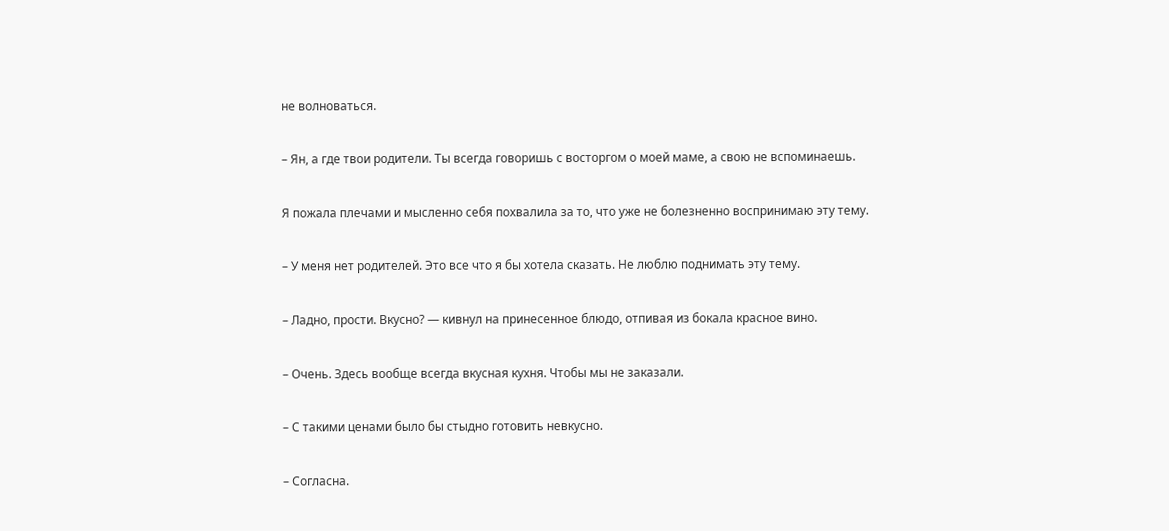не волноваться.

– Ян, а где твои родители. Ты всегда говоришь с восторгом о моей маме, а свою не вспоминаешь.

Я пожала плечами и мысленно себя похвалила за то, что уже не болезненно воспринимаю эту тему.

– У меня нет родителей. Это все что я бы хотела сказать. Не люблю поднимать эту тему.

– Ладно, прости. Вкусно? ― кивнул на принесенное блюдо, отпивая из бокала красное вино.

– Очень. Здесь вообще всегда вкусная кухня. Чтобы мы не заказали.

– С такими ценами было бы стыдно готовить невкусно.

– Согласна.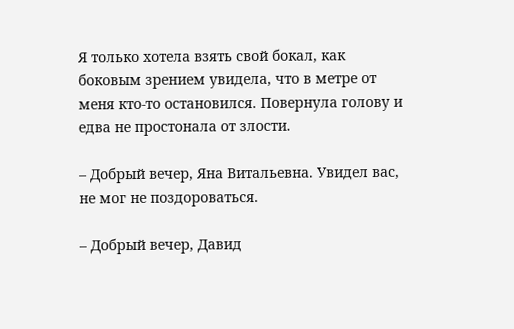Я только хотела взять свой бокал, как боковым зрением увидела, что в метре от меня кто‐то остановился. Повернула голову и едва не простонала от злости.

– Добрый вечер, Яна Витальевна. Увидел вас, не мог не поздороваться.

– Добрый вечер, Давид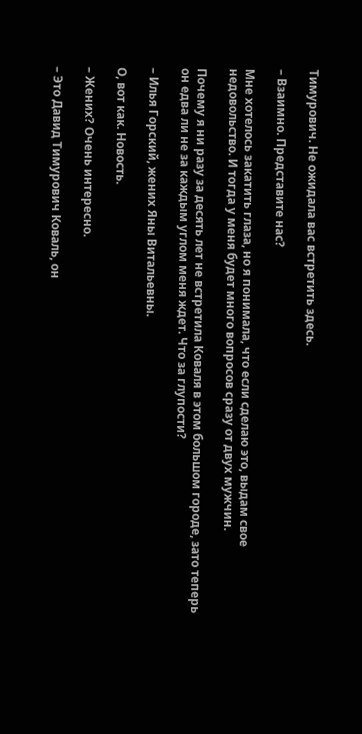Тимурович. Не ожидала вас встретить здесь.

– Взаимно. Представите нас?

Мне хотелось закатить глаза, но я понимала, что если сделаю это, выдам свое недовольство. И тогда у меня будет много вопросов сразу от двух мужчин.

Почему я ни разу за десять лет не встретила Коваля в этом большом городе, зато теперь он едва ли не за каждым углом меня ждет. Что за глупости?

– Илья Горский, жених Яны Витальевны.

О, вот как. Новость.

– Жених? Очень интересно.

– Это Давид Тимурович Коваль, он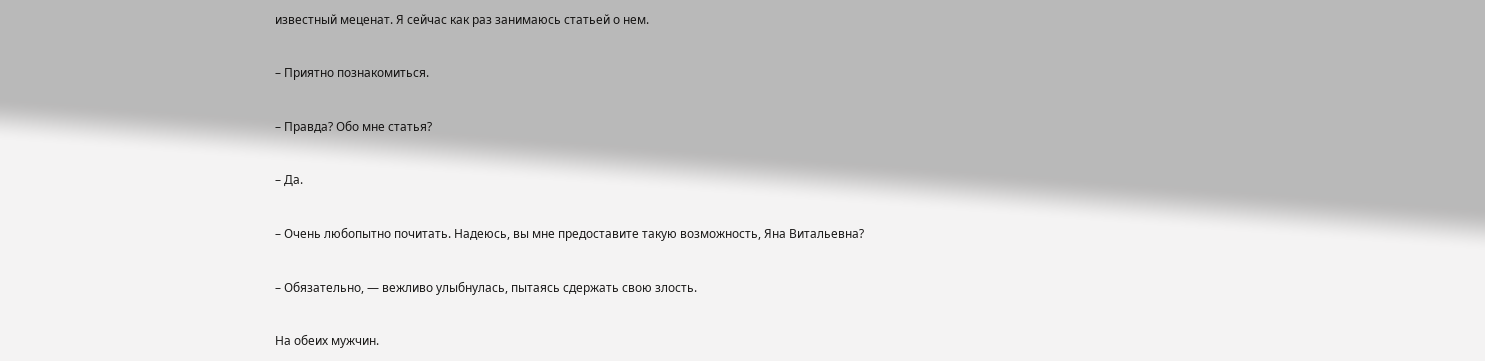известный меценат. Я сейчас как раз занимаюсь статьей о нем.

– Приятно познакомиться.

– Правда? Обо мне статья?

– Да.

– Очень любопытно почитать. Надеюсь, вы мне предоставите такую возможность, Яна Витальевна?

– Обязательно, ― вежливо улыбнулась, пытаясь сдержать свою злость.

На обеих мужчин.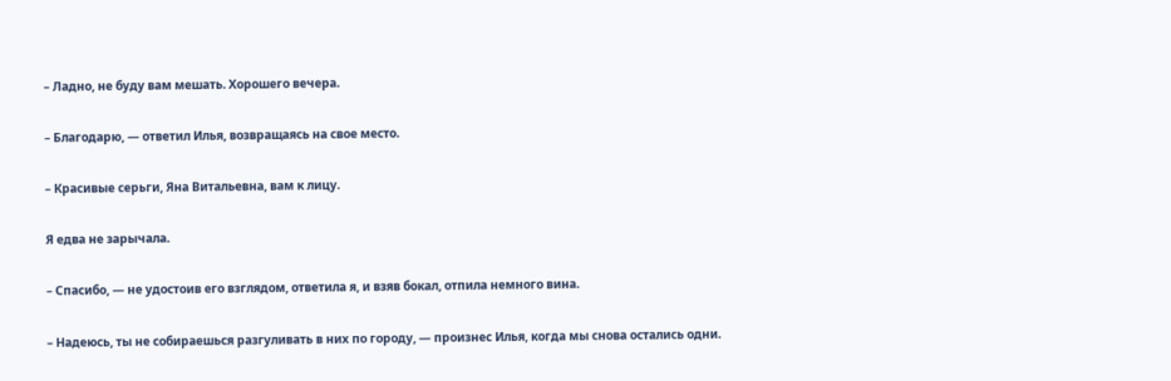– Ладно, не буду вам мешать. Хорошего вечера.

– Благодарю, ― ответил Илья, возвращаясь на свое место.

– Красивые серьги, Яна Витальевна, вам к лицу.

Я едва не зарычала.

– Спасибо, ― не удостоив его взглядом, ответила я, и взяв бокал, отпила немного вина.

– Надеюсь, ты не собираешься разгуливать в них по городу, ― произнес Илья, когда мы снова остались одни.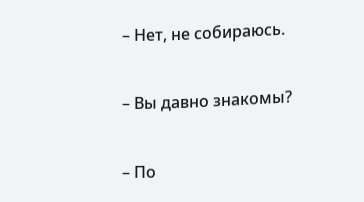– Нет, не собираюсь.

– Вы давно знакомы?

– По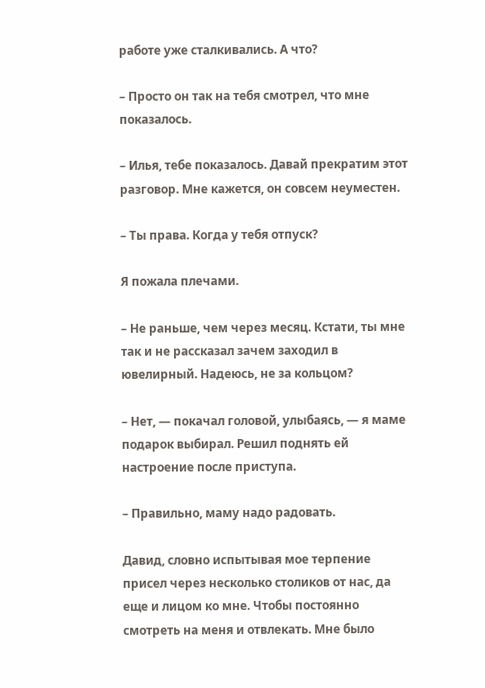работе уже сталкивались. А что?

– Просто он так на тебя смотрел, что мне показалось.

– Илья, тебе показалось. Давай прекратим этот разговор. Мне кажется, он совсем неуместен.

– Ты права. Когда у тебя отпуск?

Я пожала плечами.

– Не раньше, чем через месяц. Кстати, ты мне так и не рассказал зачем заходил в ювелирный. Надеюсь, не за кольцом?

– Нет, ― покачал головой, улыбаясь, ― я маме подарок выбирал. Решил поднять ей настроение после приступа.

– Правильно, маму надо радовать.

Давид, словно испытывая мое терпение присел через несколько столиков от нас, да еще и лицом ко мне. Чтобы постоянно смотреть на меня и отвлекать. Мне было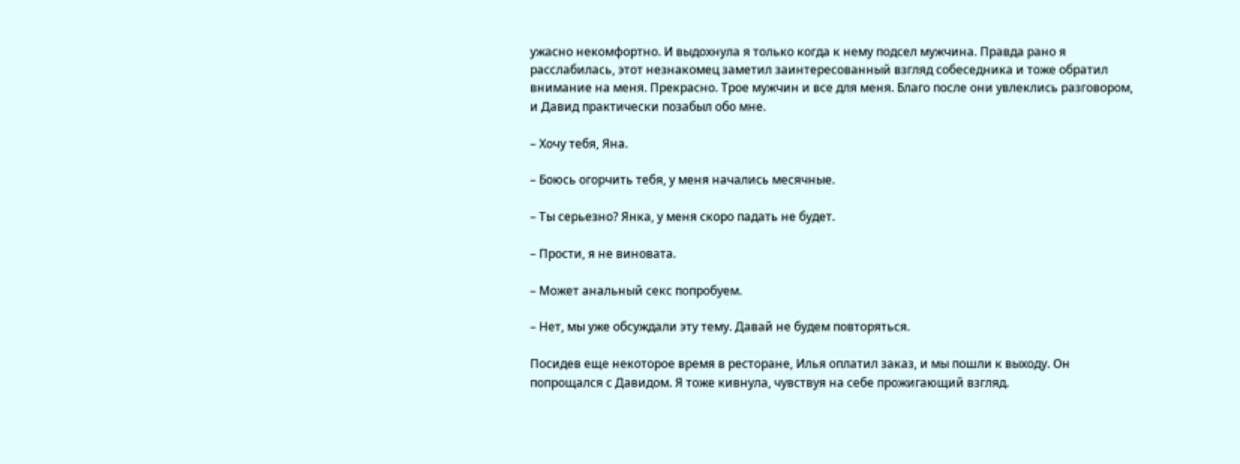ужасно некомфортно. И выдохнула я только когда к нему подсел мужчина. Правда рано я расслабилась, этот незнакомец заметил заинтересованный взгляд собеседника и тоже обратил внимание на меня. Прекрасно. Трое мужчин и все для меня. Благо после они увлеклись разговором, и Давид практически позабыл обо мне.

– Хочу тебя, Яна.

– Боюсь огорчить тебя, у меня начались месячные.

– Ты серьезно? Янка, у меня скоро падать не будет.

– Прости, я не виновата.

– Может анальный секс попробуем.

– Нет, мы уже обсуждали эту тему. Давай не будем повторяться.

Посидев еще некоторое время в ресторане, Илья оплатил заказ, и мы пошли к выходу. Он попрощался с Давидом. Я тоже кивнула, чувствуя на себе прожигающий взгляд.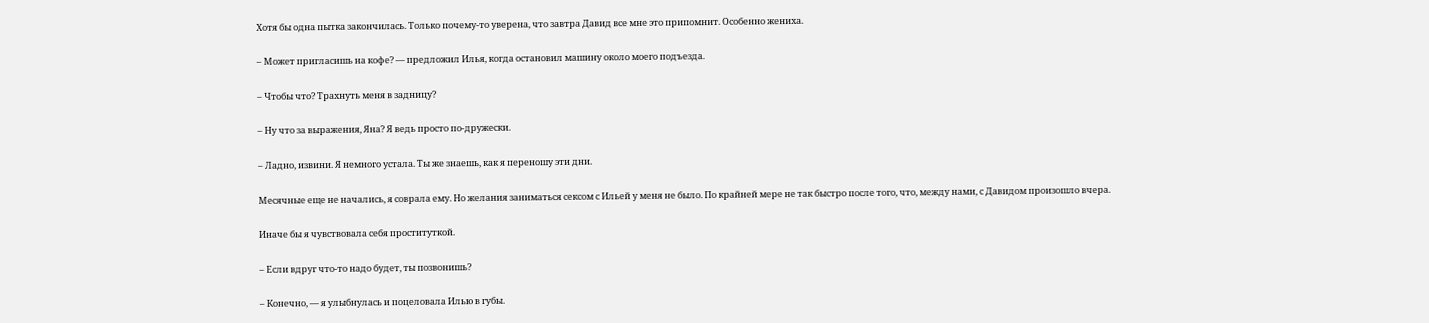Хотя бы одна пытка закончилась. Только почему‐то уверена, что завтра Давид все мне это припомнит. Особенно жениха.

– Может пригласишь на кофе? ― предложил Илья, когда остановил машину около моего подъезда.

– Чтобы что? Трахнуть меня в задницу?

– Ну что за выражения, Яна? Я ведь просто по-дружески.

– Ладно, извини. Я немного устала. Ты же знаешь, как я переношу эти дни.

Месячные еще не начались, я соврала ему. Но желания заниматься сексом с Ильей у меня не было. По крайней мере не так быстро после того, что, между нами, с Давидом произошло вчера.

Иначе бы я чувствовала себя проституткой.

– Если вдруг что‐то надо будет, ты позвонишь?

– Конечно, ― я улыбнулась и поцеловала Илью в губы.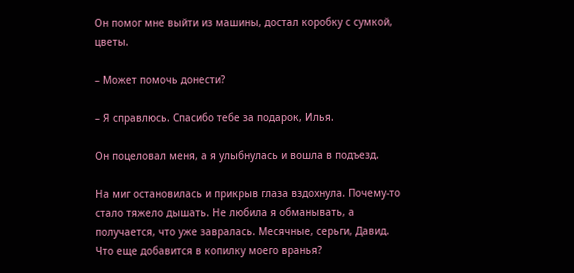Он помог мне выйти из машины, достал коробку с сумкой, цветы.

– Может помочь донести?

– Я справлюсь. Спасибо тебе за подарок, Илья.

Он поцеловал меня, а я улыбнулась и вошла в подъезд.

На миг остановилась и прикрыв глаза вздохнула. Почему‐то стало тяжело дышать. Не любила я обманывать, а получается, что уже завралась. Месячные, серьги, Давид. Что еще добавится в копилку моего вранья?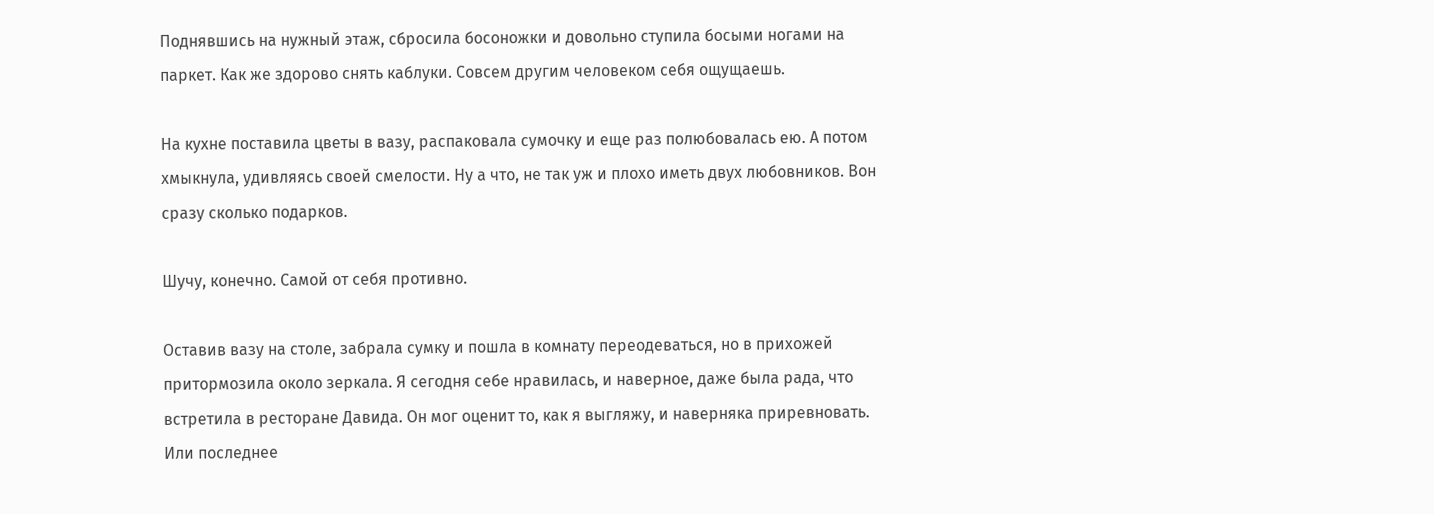Поднявшись на нужный этаж, сбросила босоножки и довольно ступила босыми ногами на паркет. Как же здорово снять каблуки. Совсем другим человеком себя ощущаешь.

На кухне поставила цветы в вазу, распаковала сумочку и еще раз полюбовалась ею. А потом хмыкнула, удивляясь своей смелости. Ну а что, не так уж и плохо иметь двух любовников. Вон сразу сколько подарков.

Шучу, конечно. Самой от себя противно.

Оставив вазу на столе, забрала сумку и пошла в комнату переодеваться, но в прихожей притормозила около зеркала. Я сегодня себе нравилась, и наверное, даже была рада, что встретила в ресторане Давида. Он мог оценит то, как я выгляжу, и наверняка приревновать. Или последнее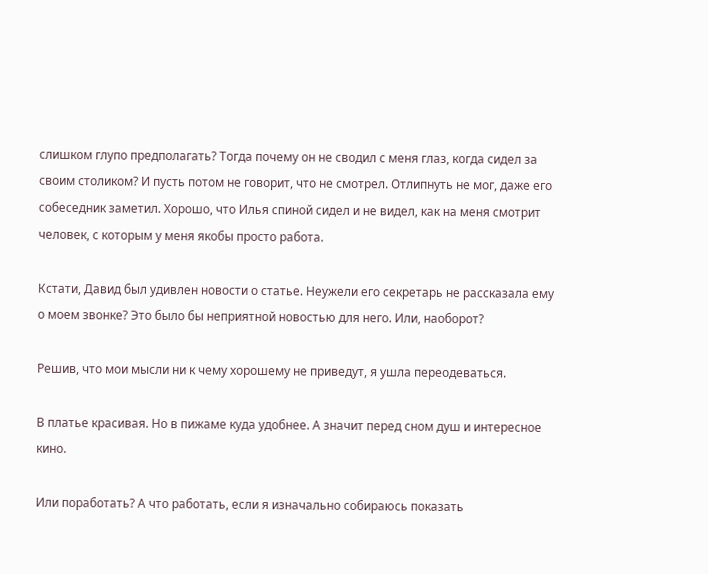слишком глупо предполагать? Тогда почему он не сводил с меня глаз, когда сидел за своим столиком? И пусть потом не говорит, что не смотрел. Отлипнуть не мог, даже его собеседник заметил. Хорошо, что Илья спиной сидел и не видел, как на меня смотрит человек, с которым у меня якобы просто работа.

Кстати, Давид был удивлен новости о статье. Неужели его секретарь не рассказала ему о моем звонке? Это было бы неприятной новостью для него. Или, наоборот?

Решив, что мои мысли ни к чему хорошему не приведут, я ушла переодеваться.

В платье красивая. Но в пижаме куда удобнее. А значит перед сном душ и интересное кино.

Или поработать? А что работать, если я изначально собираюсь показать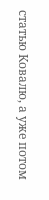статью Ковалю, а уже потом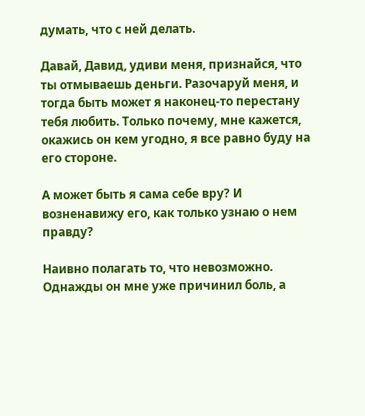думать, что с ней делать.

Давай, Давид, удиви меня, признайся, что ты отмываешь деньги. Разочаруй меня, и тогда быть может я наконец‐то перестану тебя любить. Только почему, мне кажется, окажись он кем угодно, я все равно буду на его стороне.

А может быть я сама себе вру? И возненавижу его, как только узнаю о нем правду?

Наивно полагать то, что невозможно. Однажды он мне уже причинил боль, а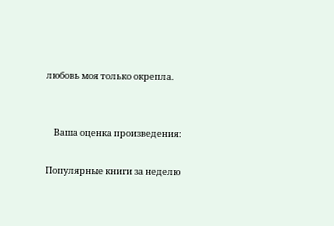любовь моя только окрепла.


    Ваша оценка произведения:

Популярные книги за неделю